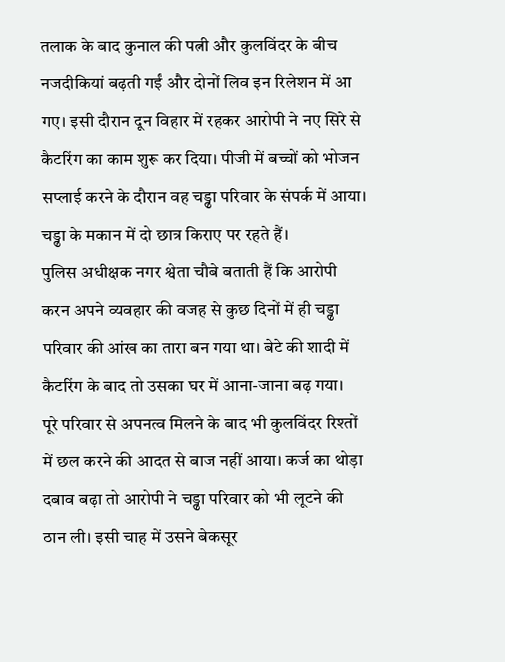तलाक के बाद कुनाल की पत्नी और कुलविंदर के बीच नजदीकियां बढ़ती गईं और दोनों लिव इन रिलेशन में आ गए। इसी दौरान दून विहार में रहकर आरोपी ने नए सिरे से कैटरिंग का काम शुरू कर दिया। पीजी में बच्चों को भोजन सप्लाई करने के दौरान वह चड्ढा परिवार के संपर्क में आया। चड्ढा के मकान में दो छात्र किराए पर रहते हैं।
पुलिस अधीक्षक नगर श्वेता चौबे बताती हैं कि आरोपी करन अपने व्यवहार की वजह से कुछ दिनों में ही चड्ढा परिवार की आंख का तारा बन गया था। बेटे की शादी में कैटरिंग के बाद तो उसका घर में आना-जाना बढ़ गया।
पूरे परिवार से अपनत्व मिलने के बाद भी कुलविंदर रिश्तों में छल करने की आदत से बाज नहीं आया। कर्ज का थोड़ा दबाव बढ़ा तो आरोपी ने चड्ढा परिवार को भी लूटने की ठान ली। इसी चाह में उसने बेकसूर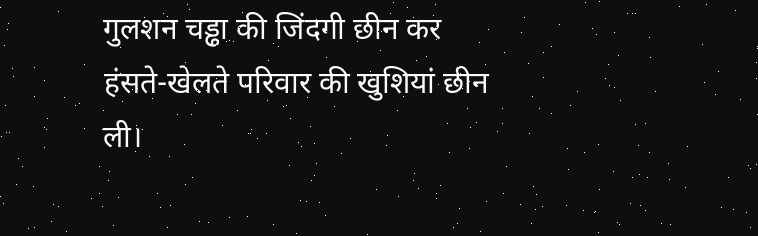गुलशन चड्ढा की जिंदगी छीन कर हंसते-खेलते परिवार की खुशियां छीन ली।